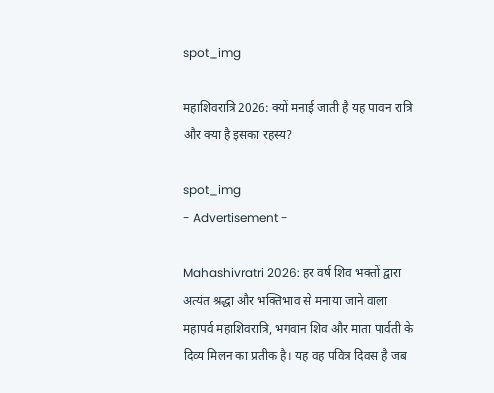spot_img

महाशिवरात्रि 2026: क्यों मनाई जाती है यह पावन रात्रि और क्या है इसका रहस्य?

spot_img
- Advertisement -

Mahashivratri 2026: हर वर्ष शिव भक्तों द्वारा अत्यंत श्रद्धा और भक्तिभाव से मनाया जाने वाला महापर्व महाशिवरात्रि, भगवान शिव और माता पार्वती के दिव्य मिलन का प्रतीक है। यह वह पवित्र दिवस है जब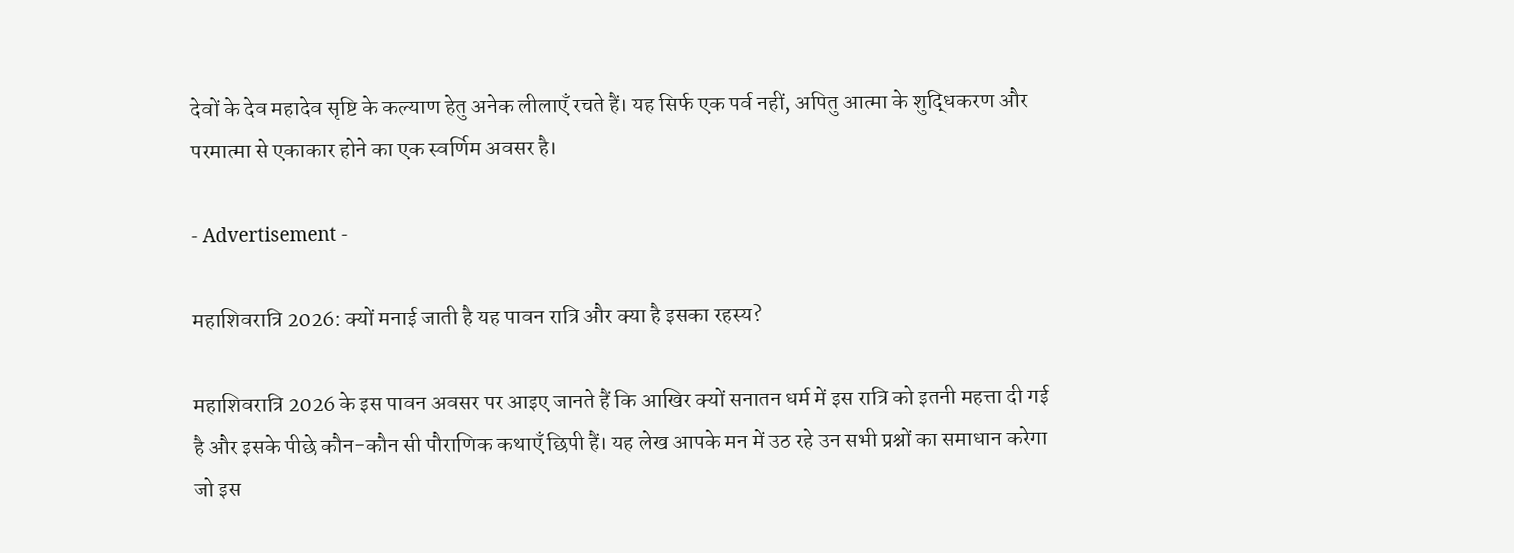देवों के देव महादेव सृष्टि के कल्याण हेतु अनेक लीलाएँ रचते हैं। यह सिर्फ एक पर्व नहीं, अपितु आत्मा के शुद्धिकरण और परमात्मा से एकाकार होने का एक स्वर्णिम अवसर है।

- Advertisement -

महाशिवरात्रि 2026: क्यों मनाई जाती है यह पावन रात्रि और क्या है इसका रहस्य?

महाशिवरात्रि 2026 के इस पावन अवसर पर आइए जानते हैं कि आखिर क्यों सनातन धर्म में इस रात्रि को इतनी महत्ता दी गई है और इसके पीछे कौन-कौन सी पौराणिक कथाएँ छिपी हैं। यह लेख आपके मन में उठ रहे उन सभी प्रश्नों का समाधान करेगा जो इस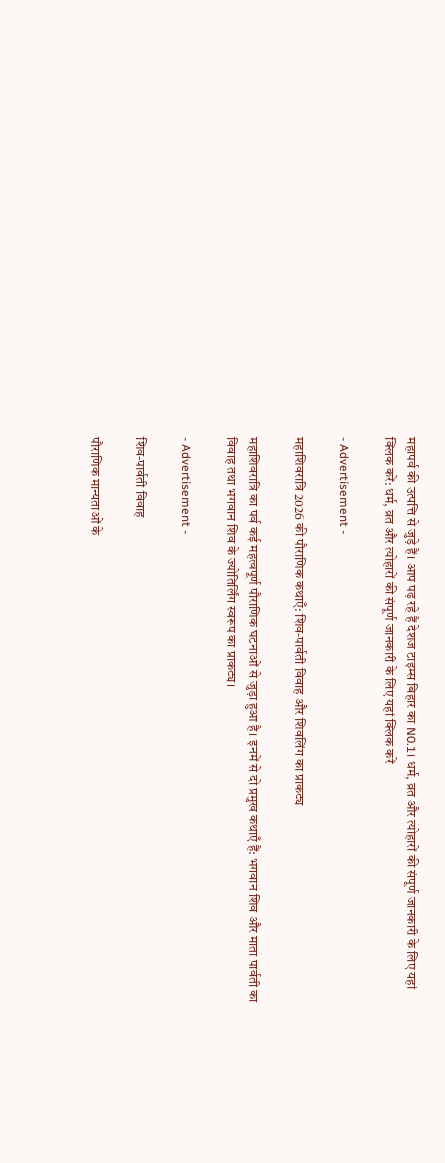महापर्व की उत्पत्ति से जुड़े हैं। आप पढ़ रहे हैं देशज टाइम्स बिहार का N0.1। धर्म, व्रत और त्योहारों की संपूर्ण जानकारी के लिए यहां क्लिक करें: धर्म, व्रत और त्योहारों की संपूर्ण जानकारी के लिए यहां क्लिक करें

- Advertisement -

महाशिवरात्रि 2026 की पौराणिक कथाएँ: शिव-पार्वती विवाह और शिवलिंग का प्राकट्य

महाशिवरात्रि का पर्व कई महत्वपूर्ण पौराणिक घटनाओं से जुड़ा हुआ है। इनमें से दो प्रमुख कथाएँ हैं: भगवान शिव और माता पार्वती का विवाह तथा भगवान शिव के ज्योतिर्लिंग स्वरूप का प्राकट्य।

- Advertisement -

शिव-पार्वती विवाह

पौराणिक मान्यताओं के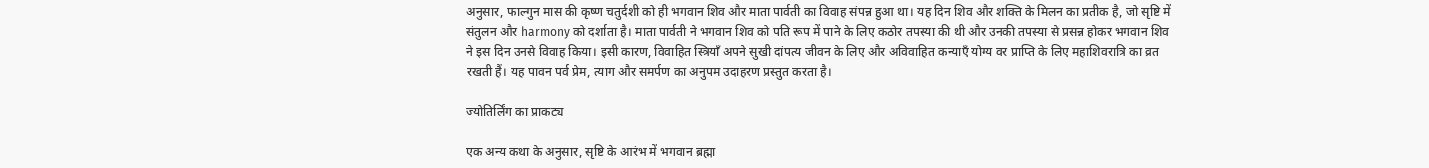अनुसार, फाल्गुन मास की कृष्ण चतुर्दशी को ही भगवान शिव और माता पार्वती का विवाह संपन्न हुआ था। यह दिन शिव और शक्ति के मिलन का प्रतीक है, जो सृष्टि में संतुलन और harmony को दर्शाता है। माता पार्वती ने भगवान शिव को पति रूप में पाने के लिए कठोर तपस्या की थी और उनकी तपस्या से प्रसन्न होकर भगवान शिव ने इस दिन उनसे विवाह किया। इसी कारण, विवाहित स्त्रियाँ अपने सुखी दांपत्य जीवन के लिए और अविवाहित कन्याएँ योग्य वर प्राप्ति के लिए महाशिवरात्रि का व्रत रखती हैं। यह पावन पर्व प्रेम, त्याग और समर्पण का अनुपम उदाहरण प्रस्तुत करता है।

ज्योतिर्लिंग का प्राकट्य

एक अन्य कथा के अनुसार, सृष्टि के आरंभ में भगवान ब्रह्मा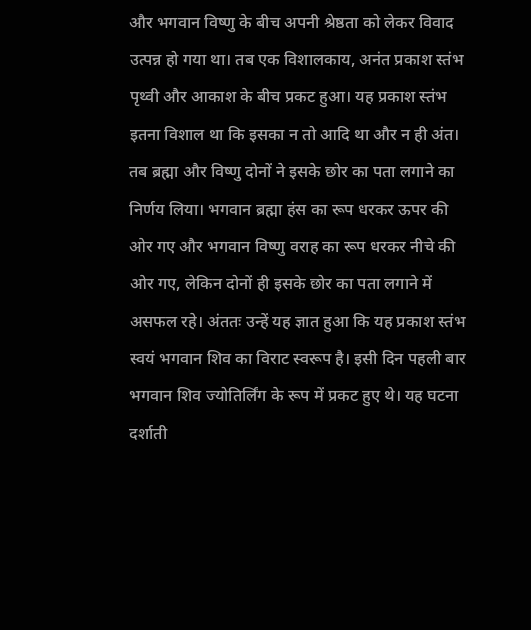और भगवान विष्णु के बीच अपनी श्रेष्ठता को लेकर विवाद उत्पन्न हो गया था। तब एक विशालकाय, अनंत प्रकाश स्तंभ पृथ्वी और आकाश के बीच प्रकट हुआ। यह प्रकाश स्तंभ इतना विशाल था कि इसका न तो आदि था और न ही अंत। तब ब्रह्मा और विष्णु दोनों ने इसके छोर का पता लगाने का निर्णय लिया। भगवान ब्रह्मा हंस का रूप धरकर ऊपर की ओर गए और भगवान विष्णु वराह का रूप धरकर नीचे की ओर गए, लेकिन दोनों ही इसके छोर का पता लगाने में असफल रहे। अंततः उन्हें यह ज्ञात हुआ कि यह प्रकाश स्तंभ स्वयं भगवान शिव का विराट स्वरूप है। इसी दिन पहली बार भगवान शिव ज्योतिर्लिंग के रूप में प्रकट हुए थे। यह घटना दर्शाती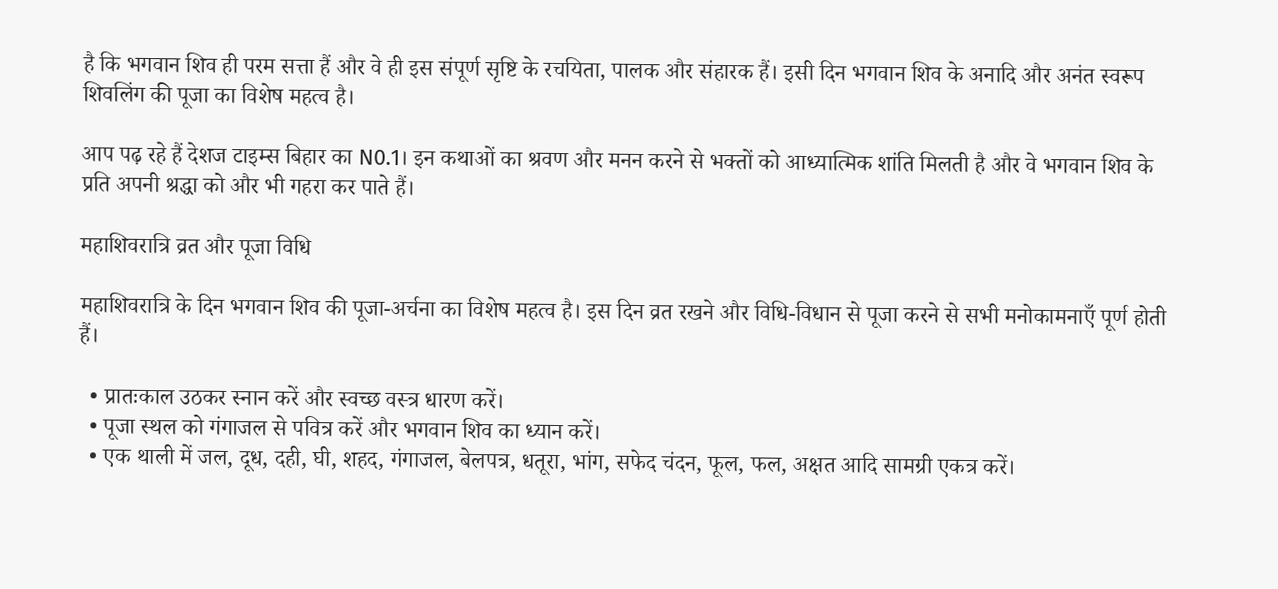है कि भगवान शिव ही परम सत्ता हैं और वे ही इस संपूर्ण सृष्टि के रचयिता, पालक और संहारक हैं। इसी दिन भगवान शिव के अनादि और अनंत स्वरूप शिवलिंग की पूजा का विशेष महत्व है।

आप पढ़ रहे हैं देशज टाइम्स बिहार का N0.1। इन कथाओं का श्रवण और मनन करने से भक्तों को आध्यात्मिक शांति मिलती है और वे भगवान शिव के प्रति अपनी श्रद्धा को और भी गहरा कर पाते हैं।

महाशिवरात्रि व्रत और पूजा विधि

महाशिवरात्रि के दिन भगवान शिव की पूजा-अर्चना का विशेष महत्व है। इस दिन व्रत रखने और विधि-विधान से पूजा करने से सभी मनोकामनाएँ पूर्ण होती हैं।

  • प्रातःकाल उठकर स्नान करें और स्वच्छ वस्त्र धारण करें।
  • पूजा स्थल को गंगाजल से पवित्र करें और भगवान शिव का ध्यान करें।
  • एक थाली में जल, दूध, दही, घी, शहद, गंगाजल, बेलपत्र, धतूरा, भांग, सफेद चंदन, फूल, फल, अक्षत आदि सामग्री एकत्र करें।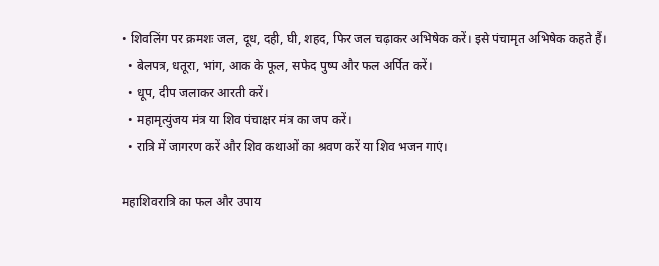• शिवलिंग पर क्रमशः जल, दूध, दही, घी, शहद, फिर जल चढ़ाकर अभिषेक करें। इसे पंचामृत अभिषेक कहते हैं।
  • बेलपत्र, धतूरा, भांग, आक के फूल, सफेद पुष्प और फल अर्पित करें।
  • धूप, दीप जलाकर आरती करें।
  • महामृत्युंजय मंत्र या शिव पंचाक्षर मंत्र का जप करें।
  • रात्रि में जागरण करें और शिव कथाओं का श्रवण करें या शिव भजन गाएं।

महाशिवरात्रि का फल और उपाय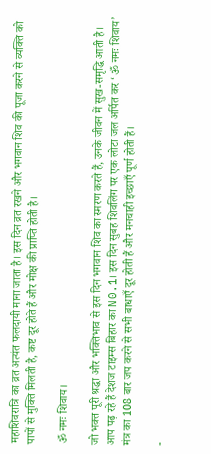महाशिवरात्रि का व्रत अत्यंत फलदायी माना जाता है। इस दिन व्रत रखने और भगवान शिव की पूजा करने से व्यक्ति को पापों से मुक्ति मिलती है, कष्ट दूर होते हैं और मोक्ष की प्राप्ति होती है।

ॐ नमः शिवाय।

जो भक्त पूरी श्रद्धा और भक्तिभाव से इस दिन भगवान शिव का स्मरण करते हैं, उनके जीवन में सुख-समृद्धि आती है। आप पढ़ रहे हैं देशज टाइम्स बिहार का N0.1। इस दिन सुबह शिवलिंग पर एक लोटा जल अर्पित कर ‘ॐ नमः शिवाय’ मंत्र का 108 बार जप करने से सभी बाधाएँ दूर होती हैं और मनचाही इच्छाएँ पूर्ण होती हैं।

-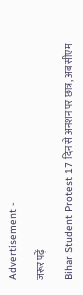Advertisement -

जरूर पढ़ें

Bihar Student Protest 17 दिन से अनशन पर छात्र, अब सीएम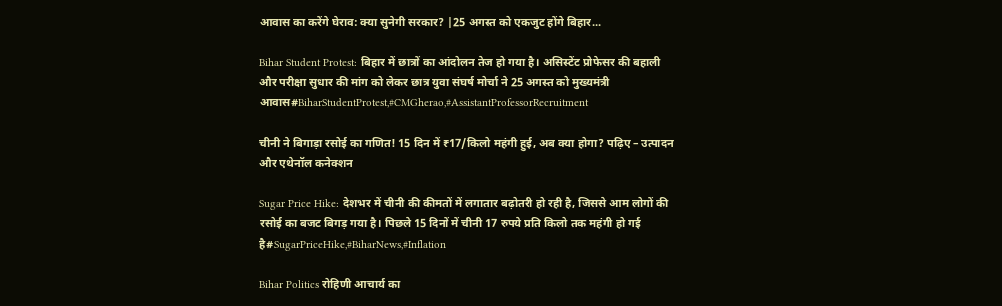आवास का करेंगे घेराव: क्या सुनेगी सरकार? |25 अगस्त को एकजुट होंगे बिहार...

Bihar Student Protest: बिहार में छात्रों का आंदोलन तेज हो गया है। असिस्टेंट प्रोफेसर की बहाली और परीक्षा सुधार की मांग को लेकर छात्र युवा संघर्ष मोर्चा ने 25 अगस्त को मुख्यमंत्री आवास#BiharStudentProtest,#CMGherao,#AssistantProfessorRecruitment

चीनी ने बिगाड़ा रसोई का गणित! 15 दिन में ₹17/किलो महंगी हुई, अब क्या होगा? पढ़िए – उत्पादन और एथेनॉल कनेक्शन

Sugar Price Hike: देशभर में चीनी की कीमतों में लगातार बढ़ोतरी हो रही है, जिससे आम लोगों की रसोई का बजट बिगड़ गया है। पिछले 15 दिनों में चीनी 17 रुपये प्रति किलो तक महंगी हो गई है#SugarPriceHike,#BiharNews,#Inflation

Bihar Politics रोहिणी आचार्य का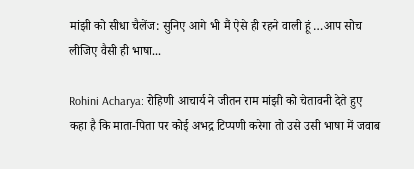मांझी को सीधा चैलेंज: सुनिए आगे भी मैं ऐसे ही रहने वाली हूं …आप सोच लीजिए वैसी ही भाषा...

Rohini Acharya: रोहिणी आचार्य ने जीतन राम मांझी को चेतावनी देते हुए कहा है कि माता-पिता पर कोई अभद्र टिप्पणी करेगा तो उसे उसी भाषा में जवाब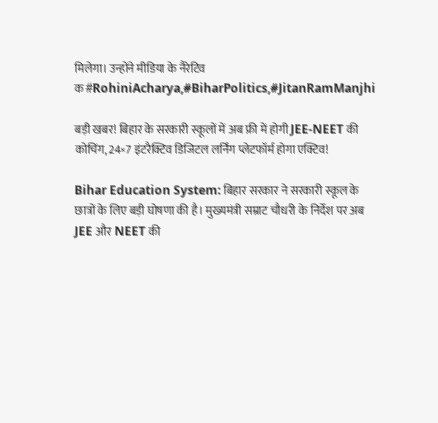मिलेगा। उन्होंने मीडिया के नैरेटिव क#RohiniAcharya,#BiharPolitics,#JitanRamManjhi

बड़ी खबर! बिहार के सरकारी स्कूलों में अब फ्री में होगी JEE-NEET की कोचिंग, 24×7 इंटरैक्टिव डिजिटल लर्निंग प्लेटफॉर्म होगा एक्टिव!

Bihar Education System: बिहार सरकार ने सरकारी स्कूल के छात्रों के लिए बड़ी घोषणा की है। मुख्यमंत्री सम्राट चौधरी के निर्देश पर अब JEE और NEET की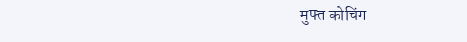मुफ्त कोचिंग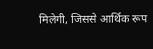मिलेगी, जिससे आर्थिक रूप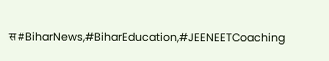स#BiharNews,#BiharEducation,#JEENEETCoaching